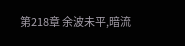第218章 余波未平,暗流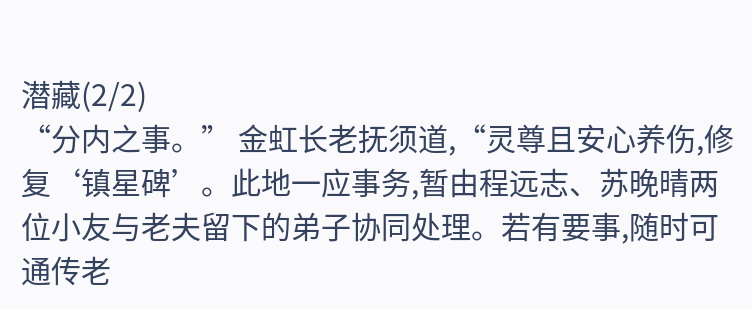潜藏(2/2)
“分内之事。” 金虹长老抚须道,“灵尊且安心养伤,修复‘镇星碑’。此地一应事务,暂由程远志、苏晚晴两位小友与老夫留下的弟子协同处理。若有要事,随时可通传老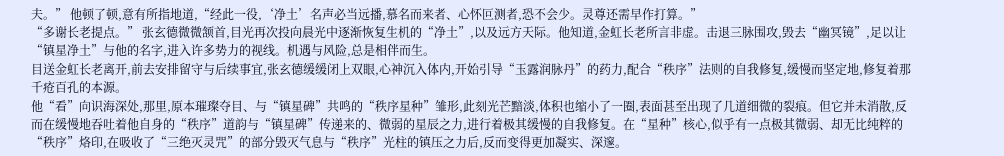夫。” 他顿了顿,意有所指地道,“经此一役,‘净土’名声必当远播,慕名而来者、心怀叵测者,恐不会少。灵尊还需早作打算。”
“多谢长老提点。” 张玄德微微颔首,目光再次投向晨光中逐渐恢复生机的“净土”,以及远方天际。他知道,金虹长老所言非虚。击退三脉围攻,毁去“幽冥镜”,足以让“镇星净土”与他的名字,进入许多势力的视线。机遇与风险,总是相伴而生。
目送金虹长老离开,前去安排留守与后续事宜,张玄德缓缓闭上双眼,心神沉入体内,开始引导“玉露润脉丹”的药力,配合“秩序”法则的自我修复,缓慢而坚定地,修复着那千疮百孔的本源。
他“看”向识海深处,那里,原本璀璨夺目、与“镇星碑”共鸣的“秩序星种”雏形,此刻光芒黯淡,体积也缩小了一圈,表面甚至出现了几道细微的裂痕。但它并未消散,反而在缓慢地吞吐着他自身的“秩序”道韵与“镇星碑”传递来的、微弱的星辰之力,进行着极其缓慢的自我修复。在“星种”核心,似乎有一点极其微弱、却无比纯粹的“秩序”烙印,在吸收了“三绝灭灵咒”的部分毁灭气息与“秩序”光柱的镇压之力后,反而变得更加凝实、深邃。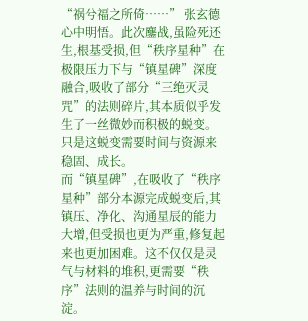“祸兮福之所倚……” 张玄德心中明悟。此次鏖战,虽险死还生,根基受损,但“秩序星种”在极限压力下与“镇星碑”深度融合,吸收了部分“三绝灭灵咒”的法则碎片,其本质似乎发生了一丝微妙而积极的蜕变。只是这蜕变需要时间与资源来稳固、成长。
而“镇星碑”,在吸收了“秩序星种”部分本源完成蜕变后,其镇压、净化、沟通星辰的能力大增,但受损也更为严重,修复起来也更加困难。这不仅仅是灵气与材料的堆积,更需要“秩序”法则的温养与时间的沉淀。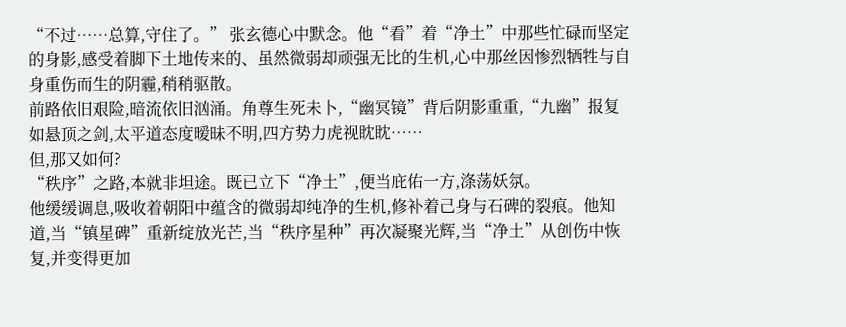“不过……总算,守住了。” 张玄德心中默念。他“看”着“净土”中那些忙碌而坚定的身影,感受着脚下土地传来的、虽然微弱却顽强无比的生机,心中那丝因惨烈牺牲与自身重伤而生的阴霾,稍稍驱散。
前路依旧艰险,暗流依旧汹涌。角尊生死未卜,“幽冥镜”背后阴影重重,“九幽”报复如悬顶之剑,太平道态度暧昧不明,四方势力虎视眈眈……
但,那又如何?
“秩序”之路,本就非坦途。既已立下“净土”,便当庇佑一方,涤荡妖氛。
他缓缓调息,吸收着朝阳中蕴含的微弱却纯净的生机,修补着己身与石碑的裂痕。他知道,当“镇星碑”重新绽放光芒,当“秩序星种”再次凝聚光辉,当“净土”从创伤中恢复,并变得更加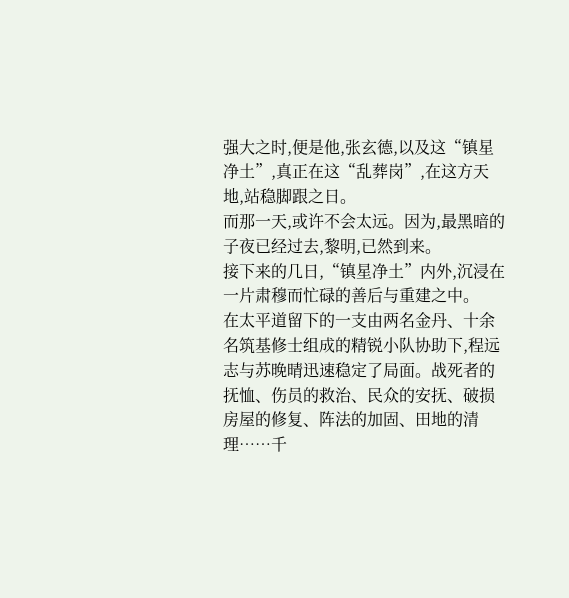强大之时,便是他,张玄德,以及这“镇星净土”,真正在这“乱葬岗”,在这方天地,站稳脚跟之日。
而那一天,或许不会太远。因为,最黑暗的子夜已经过去,黎明,已然到来。
接下来的几日,“镇星净土”内外,沉浸在一片肃穆而忙碌的善后与重建之中。
在太平道留下的一支由两名金丹、十余名筑基修士组成的精锐小队协助下,程远志与苏晚晴迅速稳定了局面。战死者的抚恤、伤员的救治、民众的安抚、破损房屋的修复、阵法的加固、田地的清理……千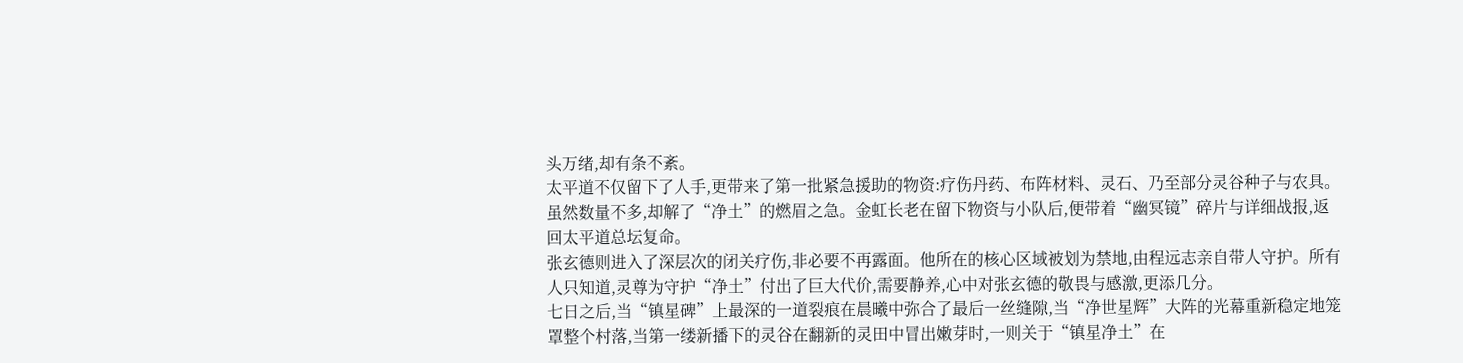头万绪,却有条不紊。
太平道不仅留下了人手,更带来了第一批紧急援助的物资:疗伤丹药、布阵材料、灵石、乃至部分灵谷种子与农具。虽然数量不多,却解了“净土”的燃眉之急。金虹长老在留下物资与小队后,便带着“幽冥镜”碎片与详细战报,返回太平道总坛复命。
张玄德则进入了深层次的闭关疗伤,非必要不再露面。他所在的核心区域被划为禁地,由程远志亲自带人守护。所有人只知道,灵尊为守护“净土”付出了巨大代价,需要静养,心中对张玄德的敬畏与感激,更添几分。
七日之后,当“镇星碑”上最深的一道裂痕在晨曦中弥合了最后一丝缝隙,当“净世星辉”大阵的光幕重新稳定地笼罩整个村落,当第一缕新播下的灵谷在翻新的灵田中冒出嫩芽时,一则关于“镇星净土”在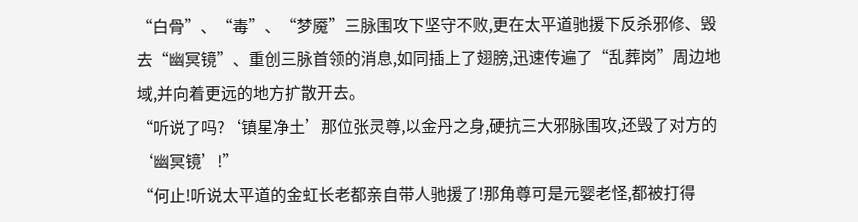“白骨”、“毒”、“梦魇”三脉围攻下坚守不败,更在太平道驰援下反杀邪修、毁去“幽冥镜”、重创三脉首领的消息,如同插上了翅膀,迅速传遍了“乱葬岗”周边地域,并向着更远的地方扩散开去。
“听说了吗?‘镇星净土’那位张灵尊,以金丹之身,硬抗三大邪脉围攻,还毁了对方的‘幽冥镜’!”
“何止!听说太平道的金虹长老都亲自带人驰援了!那角尊可是元婴老怪,都被打得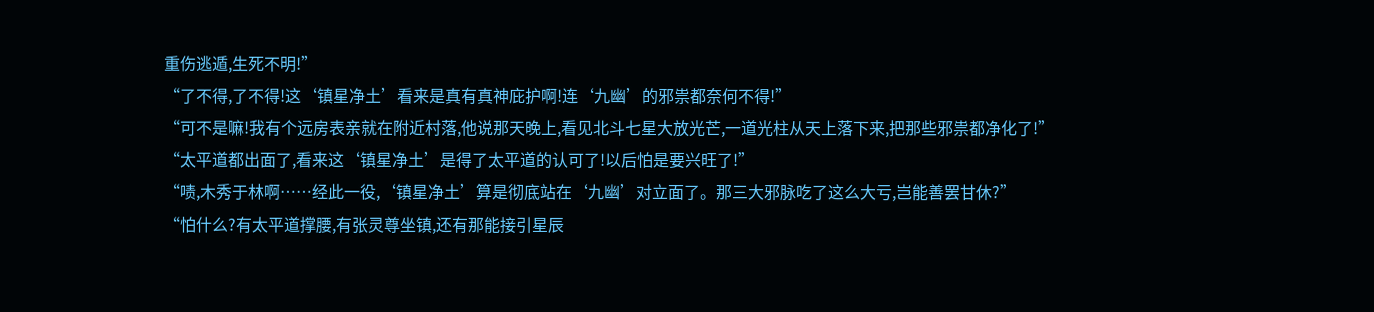重伤逃遁,生死不明!”
“了不得,了不得!这‘镇星净土’看来是真有真神庇护啊!连‘九幽’的邪祟都奈何不得!”
“可不是嘛!我有个远房表亲就在附近村落,他说那天晚上,看见北斗七星大放光芒,一道光柱从天上落下来,把那些邪祟都净化了!”
“太平道都出面了,看来这‘镇星净土’是得了太平道的认可了!以后怕是要兴旺了!”
“啧,木秀于林啊……经此一役,‘镇星净土’算是彻底站在‘九幽’对立面了。那三大邪脉吃了这么大亏,岂能善罢甘休?”
“怕什么?有太平道撑腰,有张灵尊坐镇,还有那能接引星辰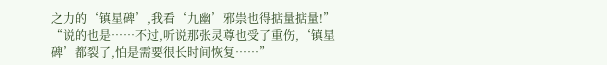之力的‘镇星碑’,我看‘九幽’邪祟也得掂量掂量!”
“说的也是……不过,听说那张灵尊也受了重伤,‘镇星碑’都裂了,怕是需要很长时间恢复……”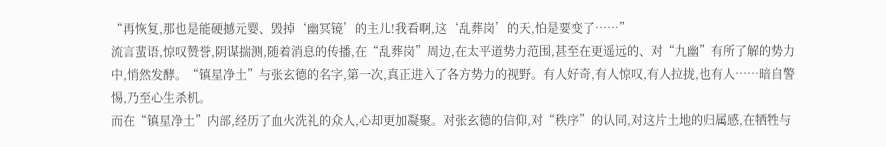“再恢复,那也是能硬撼元婴、毁掉‘幽冥镜’的主儿!我看啊,这‘乱葬岗’的天,怕是要变了……”
流言蜚语,惊叹赞誉,阴谋揣测,随着消息的传播,在“乱葬岗”周边,在太平道势力范围,甚至在更遥远的、对“九幽”有所了解的势力中,悄然发酵。“镇星净土”与张玄德的名字,第一次,真正进入了各方势力的视野。有人好奇,有人惊叹,有人拉拢,也有人……暗自警惕,乃至心生杀机。
而在“镇星净土”内部,经历了血火洗礼的众人,心却更加凝聚。对张玄德的信仰,对“秩序”的认同,对这片土地的归属感,在牺牲与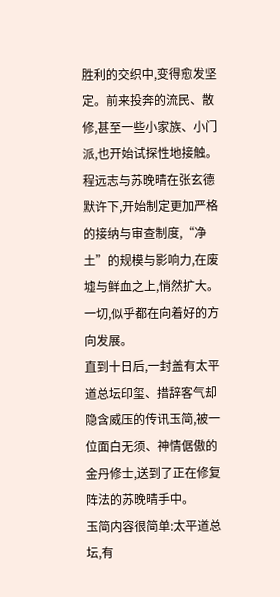胜利的交织中,变得愈发坚定。前来投奔的流民、散修,甚至一些小家族、小门派,也开始试探性地接触。程远志与苏晚晴在张玄德默许下,开始制定更加严格的接纳与审查制度,“净土”的规模与影响力,在废墟与鲜血之上,悄然扩大。
一切,似乎都在向着好的方向发展。
直到十日后,一封盖有太平道总坛印玺、措辞客气却隐含威压的传讯玉简,被一位面白无须、神情倨傲的金丹修士,送到了正在修复阵法的苏晚晴手中。
玉简内容很简单:太平道总坛,有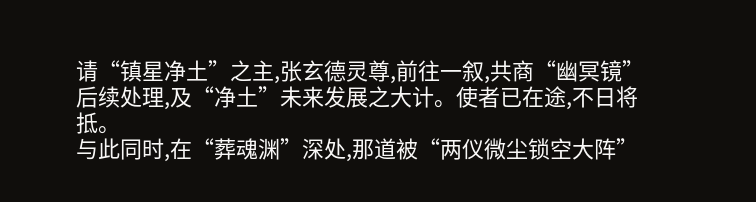请“镇星净土”之主,张玄德灵尊,前往一叙,共商“幽冥镜”后续处理,及“净土”未来发展之大计。使者已在途,不日将抵。
与此同时,在“葬魂渊”深处,那道被“两仪微尘锁空大阵”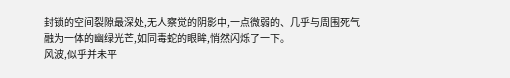封锁的空间裂隙最深处,无人察觉的阴影中,一点微弱的、几乎与周围死气融为一体的幽绿光芒,如同毒蛇的眼眸,悄然闪烁了一下。
风波,似乎并未平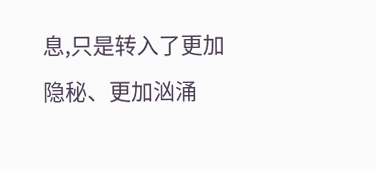息,只是转入了更加隐秘、更加汹涌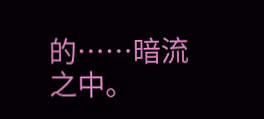的……暗流之中。